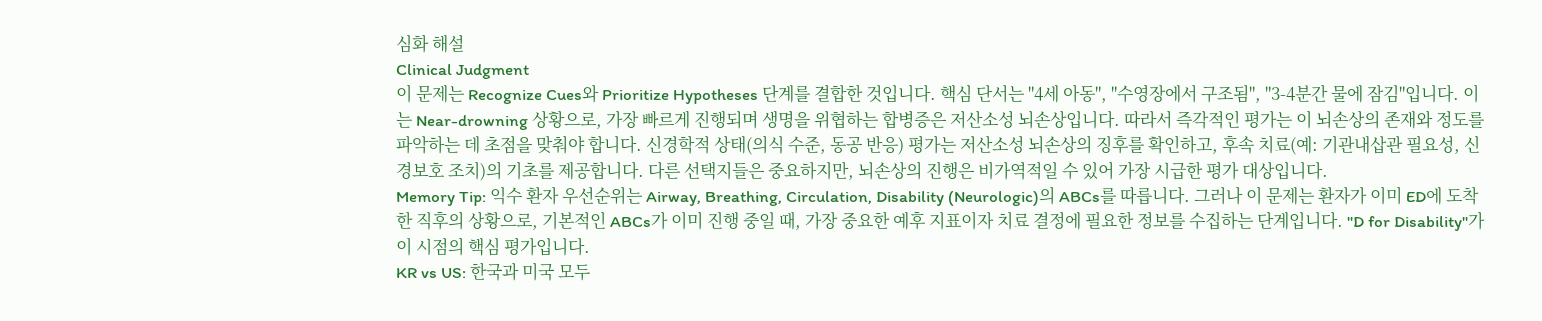심화 해설
Clinical Judgment
이 문제는 Recognize Cues와 Prioritize Hypotheses 단계를 결합한 것입니다. 핵심 단서는 "4세 아동", "수영장에서 구조됨", "3-4분간 물에 잠김"입니다. 이는 Near-drowning 상황으로, 가장 빠르게 진행되며 생명을 위협하는 합병증은 저산소성 뇌손상입니다. 따라서 즉각적인 평가는 이 뇌손상의 존재와 정도를 파악하는 데 초점을 맞춰야 합니다. 신경학적 상태(의식 수준, 동공 반응) 평가는 저산소성 뇌손상의 징후를 확인하고, 후속 치료(예: 기관내삽관 필요성, 신경보호 조치)의 기초를 제공합니다. 다른 선택지들은 중요하지만, 뇌손상의 진행은 비가역적일 수 있어 가장 시급한 평가 대상입니다.
Memory Tip: 익수 환자 우선순위는 Airway, Breathing, Circulation, Disability (Neurologic)의 ABCs를 따릅니다. 그러나 이 문제는 환자가 이미 ED에 도착한 직후의 상황으로, 기본적인 ABCs가 이미 진행 중일 때, 가장 중요한 예후 지표이자 치료 결정에 필요한 정보를 수집하는 단계입니다. "D for Disability"가 이 시점의 핵심 평가입니다.
KR vs US: 한국과 미국 모두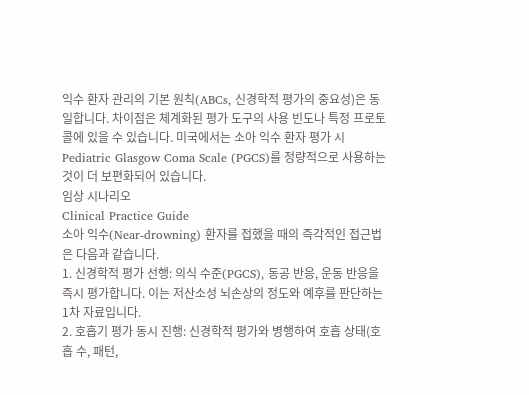익수 환자 관리의 기본 원칙(ABCs, 신경학적 평가의 중요성)은 동일합니다. 차이점은 체계화된 평가 도구의 사용 빈도나 특정 프로토콜에 있을 수 있습니다. 미국에서는 소아 익수 환자 평가 시 Pediatric Glasgow Coma Scale (PGCS)를 정량적으로 사용하는 것이 더 보편화되어 있습니다.
임상 시나리오
Clinical Practice Guide
소아 익수(Near-drowning) 환자를 접했을 때의 즉각적인 접근법은 다음과 같습니다.
1. 신경학적 평가 선행: 의식 수준(PGCS), 동공 반응, 운동 반응을 즉시 평가합니다. 이는 저산소성 뇌손상의 정도와 예후를 판단하는 1차 자료입니다.
2. 호흡기 평가 동시 진행: 신경학적 평가와 병행하여 호흡 상태(호흡 수, 패턴,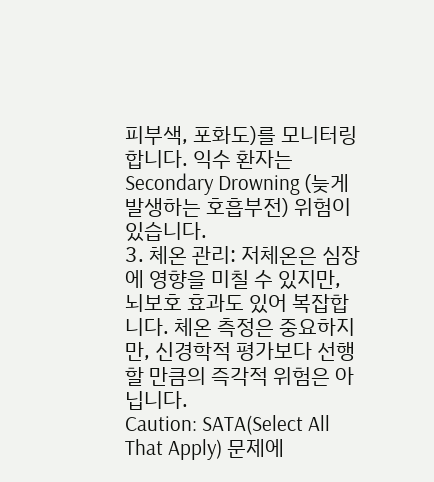피부색, 포화도)를 모니터링합니다. 익수 환자는 Secondary Drowning (늦게 발생하는 호흡부전) 위험이 있습니다.
3. 체온 관리: 저체온은 심장에 영향을 미칠 수 있지만, 뇌보호 효과도 있어 복잡합니다. 체온 측정은 중요하지만, 신경학적 평가보다 선행할 만큼의 즉각적 위험은 아닙니다.
Caution: SATA(Select All That Apply) 문제에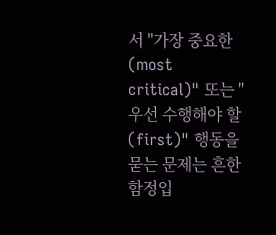서 "가장 중요한(most critical)" 또는 "우선 수행해야 할(first)" 행동을 묻는 문제는 흔한 함정입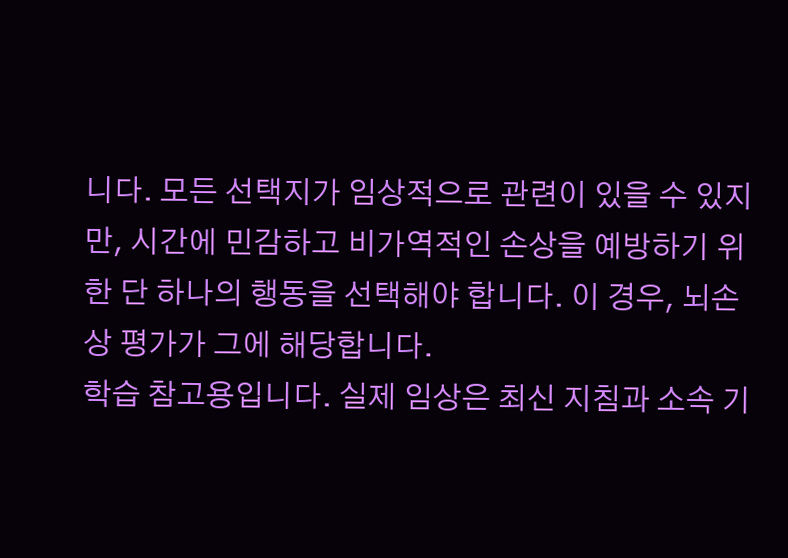니다. 모든 선택지가 임상적으로 관련이 있을 수 있지만, 시간에 민감하고 비가역적인 손상을 예방하기 위한 단 하나의 행동을 선택해야 합니다. 이 경우, 뇌손상 평가가 그에 해당합니다.
학습 참고용입니다. 실제 임상은 최신 지침과 소속 기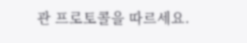관 프로토콜을 따르세요.